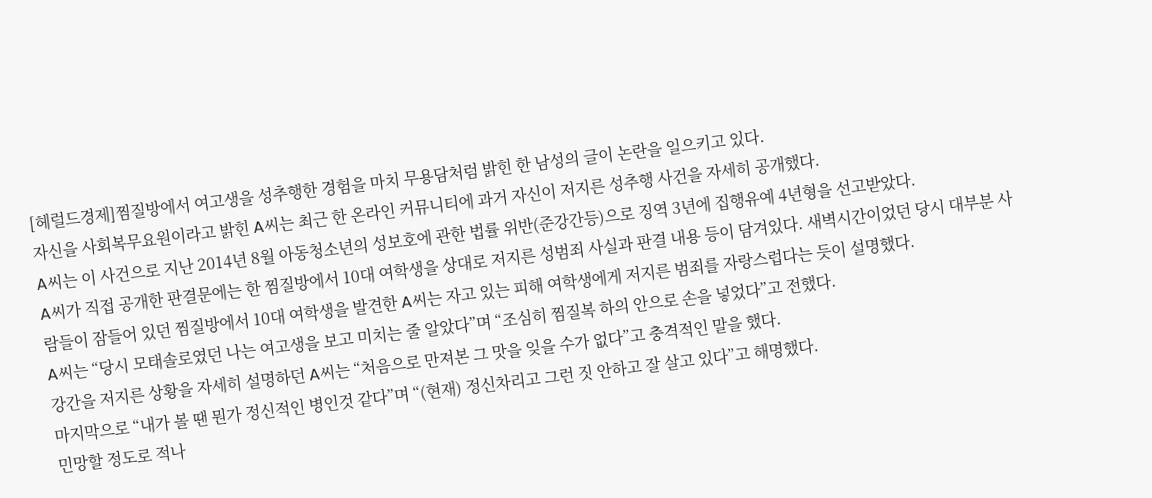[헤럴드경제]찜질방에서 여고생을 성추행한 경험을 마치 무용담처럼 밝힌 한 남성의 글이 논란을 일으키고 있다.
자신을 사회복무요원이라고 밝힌 A씨는 최근 한 온라인 커뮤니티에 과거 자신이 저지른 성추행 사건을 자세히 공개했다.
A씨는 이 사건으로 지난 2014년 8월 아동청소년의 성보호에 관한 법률 위반(준강간등)으로 징역 3년에 집행유예 4년형을 선고받았다.
A씨가 직접 공개한 판결문에는 한 찜질방에서 10대 여학생을 상대로 저지른 성범죄 사실과 판결 내용 등이 담겨있다. 새벽시간이었던 당시 대부분 사람들이 잠들어 있던 찜질방에서 10대 여학생을 발견한 A씨는 자고 있는 피해 여학생에게 저지른 범죄를 자랑스럽다는 듯이 설명했다.
A씨는 “당시 모태솔로였던 나는 여고생을 보고 미치는 줄 알았다”며 “조심히 찜질복 하의 안으로 손을 넣었다”고 전했다.
강간을 저지른 상황을 자세히 설명하던 A씨는 “처음으로 만져본 그 맛을 잊을 수가 없다”고 충격적인 말을 했다.
마지막으로 “내가 볼 땐 뭔가 정신적인 병인것 같다”며 “(현재) 정신차리고 그런 짓 안하고 잘 살고 있다”고 해명했다.
민망할 정도로 적나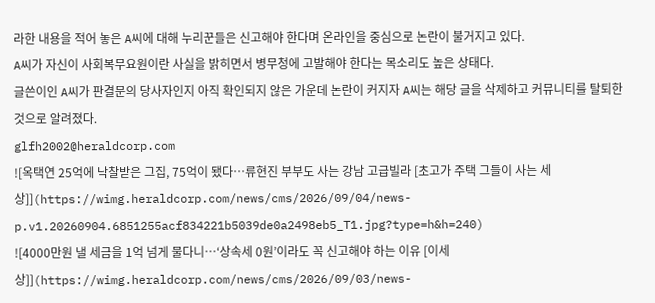라한 내용을 적어 놓은 A씨에 대해 누리꾼들은 신고해야 한다며 온라인을 중심으로 논란이 불거지고 있다.
A씨가 자신이 사회복무요원이란 사실을 밝히면서 병무청에 고발해야 한다는 목소리도 높은 상태다.
글쓴이인 A씨가 판결문의 당사자인지 아직 확인되지 않은 가운데 논란이 커지자 A씨는 해당 글을 삭제하고 커뮤니티를 탈퇴한 것으로 알려졌다.
glfh2002@heraldcorp.com
![옥택연 25억에 낙찰받은 그집, 75억이 됐다…류현진 부부도 사는 강남 고급빌라 [초고가 주택 그들이 사는 세상]](https://wimg.heraldcorp.com/news/cms/2026/09/04/news-p.v1.20260904.6851255acf834221b5039de0a2498eb5_T1.jpg?type=h&h=240)
![4000만원 낼 세금을 1억 넘게 물다니…‘상속세 0원’이라도 꼭 신고해야 하는 이유 [이세상]](https://wimg.heraldcorp.com/news/cms/2026/09/03/news-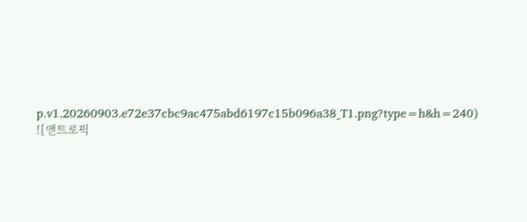p.v1.20260903.e72e37cbc9ac475abd6197c15b096a38_T1.png?type=h&h=240)
![앤트로픽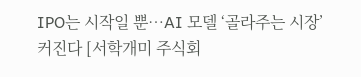IPO는 시작일 뿐…AI 모델 ‘골라주는 시장’ 커진다 [서학개미 주식회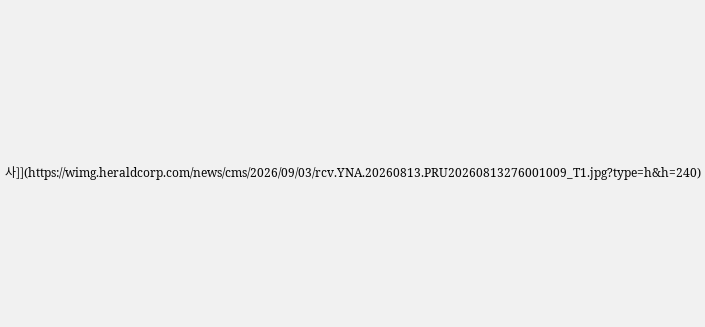사]](https://wimg.heraldcorp.com/news/cms/2026/09/03/rcv.YNA.20260813.PRU20260813276001009_T1.jpg?type=h&h=240)